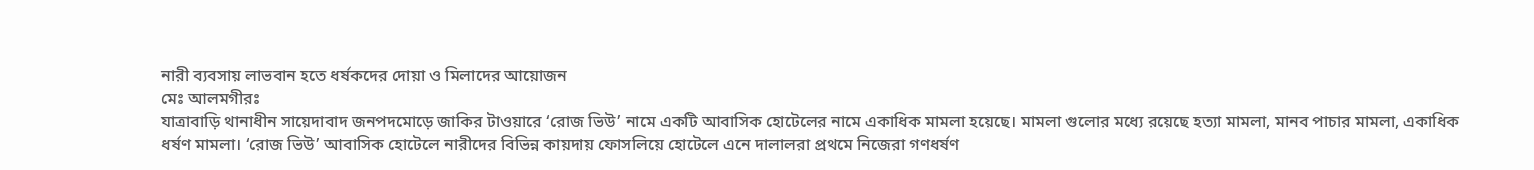নারী ব্যবসায় লাভবান হতে ধর্ষকদের দোয়া ও মিলাদের আয়োজন
মেঃ আলমগীরঃ
যাত্রাবাড়ি থানাধীন সায়েদাবাদ জনপদমোড়ে জাকির টাওয়ারে ‘রোজ ভিউ’ নামে একটি আবাসিক হোটেলের নামে একাধিক মামলা হয়েছে। মামলা গুলোর মধ্যে রয়েছে হত্যা মামলা, মানব পাচার মামলা, একাধিক ধর্ষণ মামলা। ‘রোজ ভিউ’ আবাসিক হোটেলে নারীদের বিভিন্ন কায়দায় ফোসলিয়ে হোটেলে এনে দালালরা প্রথমে নিজেরা গণধর্ষণ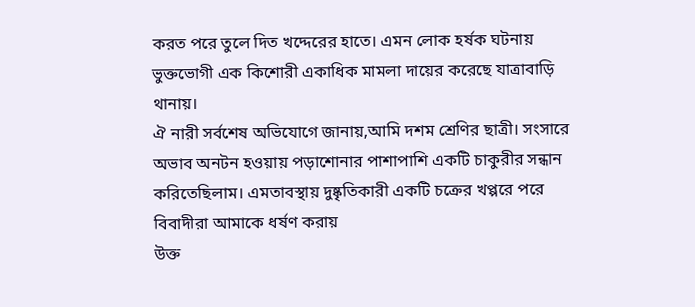করত পরে তুলে দিত খদ্দেরের হাতে। এমন লোক হর্ষক ঘটনায় ভুক্তভোগী এক কিশোরী একাধিক মামলা দায়ের করেছে যাত্রাবাড়ি থানায়।
ঐ নারী সর্বশেষ অভিযোগে জানায়,আমি দশম শ্রেণির ছাত্রী। সংসারে অভাব অনটন হওয়ায় পড়াশোনার পাশাপাশি একটি চাকুরীর সন্ধান করিতেছিলাম। এমতাবস্থায় দুষ্কৃতিকারী একটি চক্রের খপ্পরে পরে বিবাদীরা আমাকে ধর্ষণ করায়
উক্ত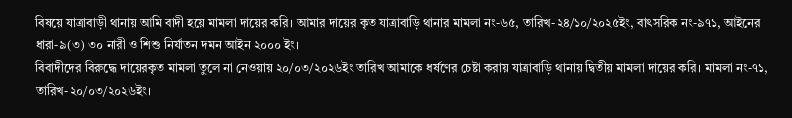বিষয়ে যাত্রাবাড়ী থানায় আমি বাদী হয়ে মামলা দায়ের করি। আমার দায়ের কৃত যাত্রাবাড়ি থানার মামলা নং-৬৫, তারিখ-২৪/১০/২০২৫ইং, বাৎসরিক নং-৯৭১, আইনের ধারা-৯(৩) ৩০ নারী ও শিশু নির্যাতন দমন আইন ২০০০ ইং।
বিবাদীদের বিরুদ্ধে দায়েরকৃত মামলা তুলে না নেওয়ায় ২০/০৩/২০২৬ইং তারিখ আমাকে ধর্ষণের চেষ্টা করায় যাত্রাবাড়ি থানায় দ্বিতীয় মামলা দায়ের করি। মামলা নং-৭১, তারিখ-২০/০৩/২০২৬ইং।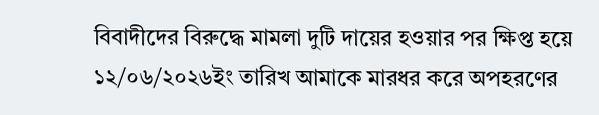বিবাদীদের বিরুদ্ধে মামলা দুটি দায়ের হওয়ার পর ক্ষিপ্ত হয়ে ১২/০৬/২০২৬ইং তারিখ আমাকে মারধর করে অপহরণের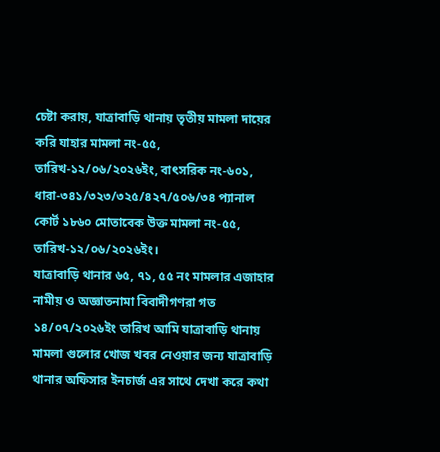চেষ্টা করায়, যাত্রাবাড়ি থানায় তৃতীয় মামলা দায়ের করি যাহার মামলা নং-৫৫, তারিখ-১২/০৬/২০২৬ইং, বাৎসরিক নং-৬০১, ধারা-৩৪১/৩২৩/৩২৫/৪২৭/৫০৬/৩৪ প্যানাল কোর্ট ১৮৬০ মোতাবেক উক্ত মামলা নং-৫৫, তারিখ-১২/০৬/২০২৬ইং।
যাত্রাবাড়ি থানার ৬৫, ৭১, ৫৫ নং মামলার এজাহার নামীয় ও অজ্ঞাতনামা বিবাদীগণরা গত ১৪/০৭/২০২৬ইং তারিখ আমি যাত্রাবাড়ি থানায় মামলা গুলোর খোজ খবর নেওয়ার জন্য যাত্রাবাড়ি থানার অফিসার ইনচার্জ এর সাথে দেখা করে কথা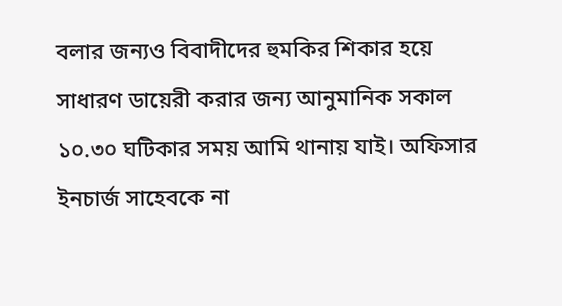বলার জন্যও বিবাদীদের হুমকির শিকার হয়ে সাধারণ ডায়েরী করার জন্য আনুমানিক সকাল ১০.৩০ ঘটিকার সময় আমি থানায় যাই। অফিসার ইনচার্জ সাহেবকে না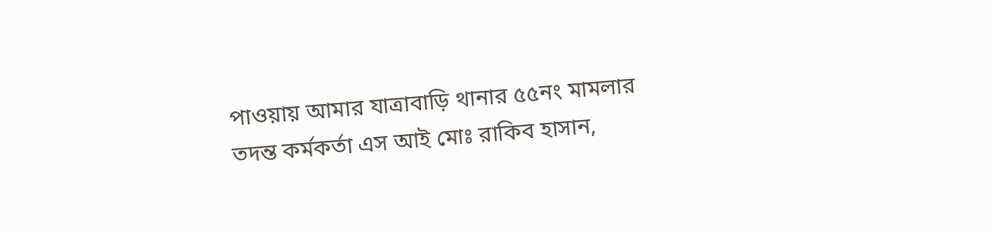পাওয়ায় আমার যাত্রাবাড়ি থানার ৫৫নং মামলার তদন্ত কর্মকর্তা এস আই মোঃ রাকিব হাসান,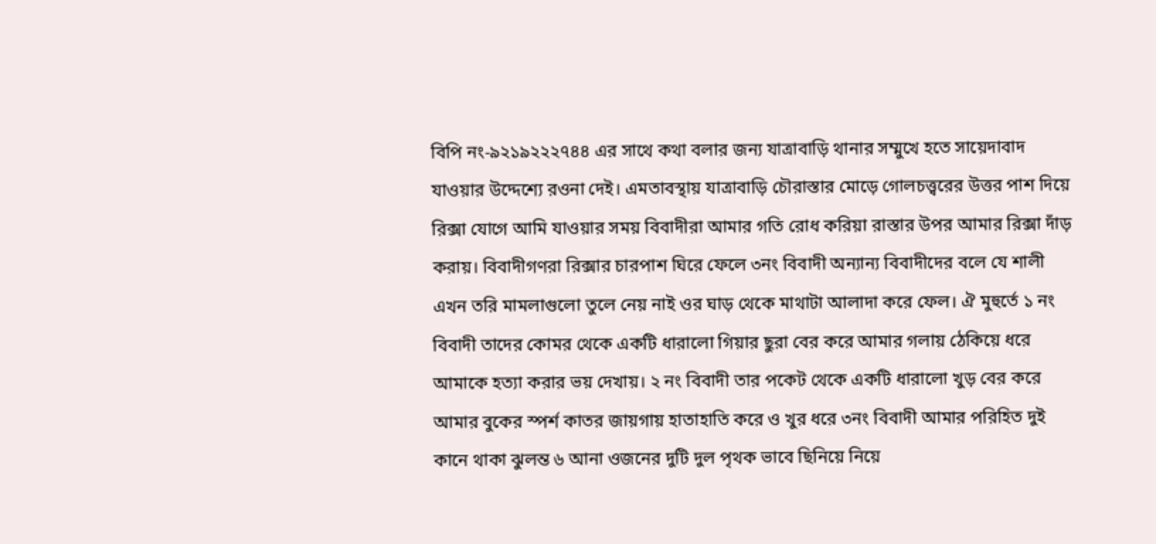বিপি নং-৯২১৯২২২৭৪৪ এর সাথে কথা বলার জন্য যাত্রাবাড়ি থানার সম্মুখে হতে সায়েদাবাদ যাওয়ার উদ্দেশ্যে রওনা দেই। এমতাবস্থায় যাত্রাবাড়ি চৌরাস্তার মোড়ে গোলচত্ত্বরের উত্তর পাশ দিয়ে রিক্সা যোগে আমি যাওয়ার সময় বিবাদীরা আমার গতি রোধ করিয়া রাস্তার উপর আমার রিক্সা দাঁড় করায়। বিবাদীগণরা রিক্সার চারপাশ ঘিরে ফেলে ৩নং বিবাদী অন্যান্য বিবাদীদের বলে যে শালী এখন তরি মামলাগুলো তুলে নেয় নাই ওর ঘাড় থেকে মাথাটা আলাদা করে ফেল। ঐ মুহুর্তে ১ নং বিবাদী তাদের কোমর থেকে একটি ধারালো গিয়ার ছুরা বের করে আমার গলায় ঠেকিয়ে ধরে আমাকে হত্যা করার ভয় দেখায়। ২ নং বিবাদী তার পকেট থেকে একটি ধারালো খুড় বের করে আমার বুকের স্পর্শ কাতর জায়গায় হাতাহাতি করে ও খুর ধরে ৩নং বিবাদী আমার পরিহিত দুই কানে থাকা ঝুলন্ত ৬ আনা ওজনের দুটি দুল পৃথক ভাবে ছিনিয়ে নিয়ে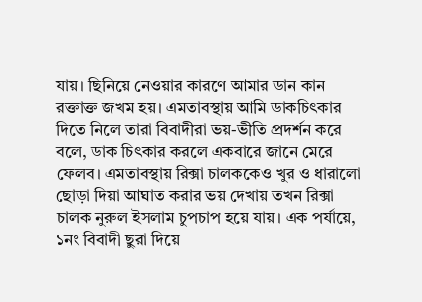যায়। ছিনিয়ে নেওয়ার কারণে আমার ডান কান রক্তাক্ত জখম হয়। এমতাবস্থায় আমি ডাকচিৎকার দিতে নিলে তারা বিবাদীরা ভয়-ভীতি প্রদর্শন করে বলে, ডাক চিৎকার করলে একবারে জানে মেরে ফেলব। এমতাবস্থায় রিক্সা চালককেও খুর ও ধারালো ছোড়া দিয়া আঘাত করার ভয় দেখায় তখন রিক্সা চালক নুরুল ইসলাম চুপচাপ হয়ে যায়। এক পর্যায়ে, ১নং বিবাদী ছুরা দিয়ে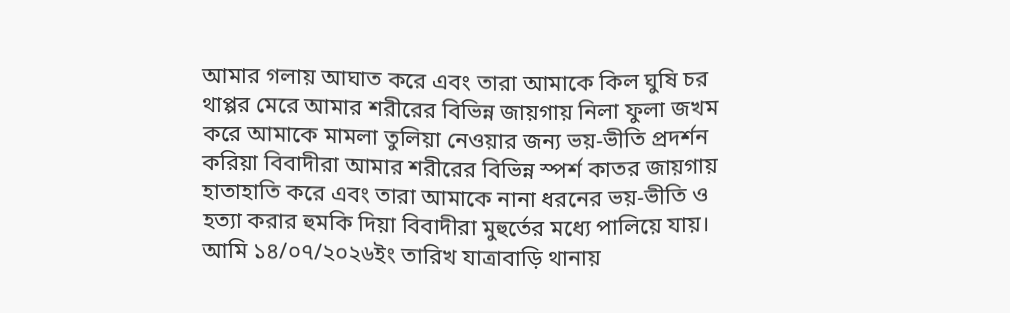আমার গলায় আঘাত করে এবং তারা আমাকে কিল ঘুষি চর থাপ্পর মেরে আমার শরীরের বিভিন্ন জায়গায় নিলা ফুলা জখম করে আমাকে মামলা তুলিয়া নেওয়ার জন্য ভয়-ভীতি প্রদর্শন করিয়া বিবাদীরা আমার শরীরের বিভিন্ন স্পর্শ কাতর জায়গায় হাতাহাতি করে এবং তারা আমাকে নানা ধরনের ভয়-ভীতি ও হত্যা করার হুমকি দিয়া বিবাদীরা মুহুর্তের মধ্যে পালিয়ে যায়।
আমি ১৪/০৭/২০২৬ইং তারিখ যাত্রাবাড়ি থানায়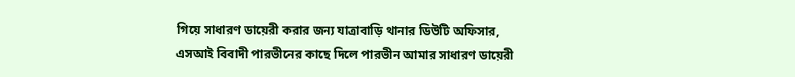গিয়ে সাধারণ ডায়েরী করার জন্য যাত্রাবাড়ি থানার ডিউটি অফিসার, এসআই বিবাদী পারভীনের কাছে দিলে পারভীন আমার সাধারণ ডায়েরী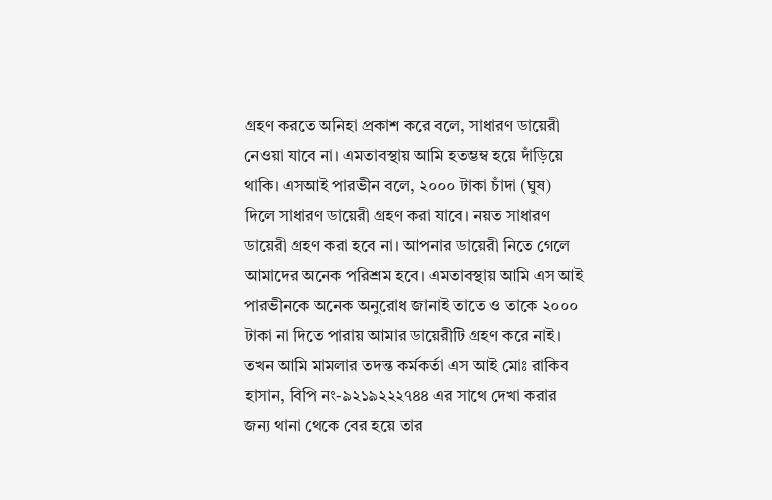গ্রহণ করতে অনিহা প্রকাশ করে বলে, সাধারণ ডায়েরী নেওয়া যাবে না। এমতাবস্থায় আমি হতম্ভম্ব হয়ে দাঁড়িয়ে থাকি। এসআই পারভীন বলে, ২০০০ টাকা চাঁদা (ঘুষ) দিলে সাধারণ ডায়েরী গ্রহণ করা যাবে। নয়ত সাধারণ ডায়েরী গ্রহণ করা হবে না। আপনার ডায়েরী নিতে গেলে আমাদের অনেক পরিশ্রম হবে। এমতাবস্থায় আমি এস আই পারভীনকে অনেক অনুরোধ জানাই তাতে ও তাকে ২০০০ টাকা না দিতে পারায় আমার ডায়েরীটি গ্রহণ করে নাই। তখন আমি মামলার তদন্ত কর্মকর্তা এস আই মোঃ রাকিব হাসান, বিপি নং-৯২১৯২২২৭৪৪ এর সাথে দেখা করার জন্য থানা থেকে বের হয়ে তার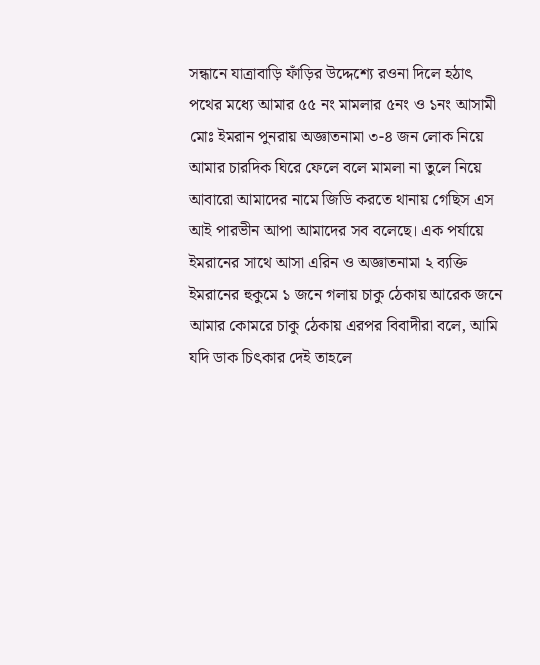সন্ধানে যাত্রাবাড়ি ফাঁড়ির উদ্দেশ্যে রওনা দিলে হঠাৎ পথের মধ্যে আমার ৫৫ নং মামলার ৫নং ও ১নং আসামী মোঃ ইমরান পুনরায় অজ্ঞাতনামা ৩-৪ জন লোক নিয়ে আমার চারদিক ঘিরে ফেলে বলে মামলা না তুলে নিয়ে আবারো আমাদের নামে জিডি করতে থানায় গেছিস এস আই পারভীন আপা আমাদের সব বলেছে। এক পর্যায়ে ইমরানের সাথে আসা এরিন ও অজ্ঞাতনামা ২ ব্যক্তি ইমরানের হুকুমে ১ জনে গলায় চাকু ঠেকায় আরেক জনে আমার কোমরে চাকু ঠেকায় এরপর বিবাদীরা বলে, আমি যদি ডাক চিৎকার দেই তাহলে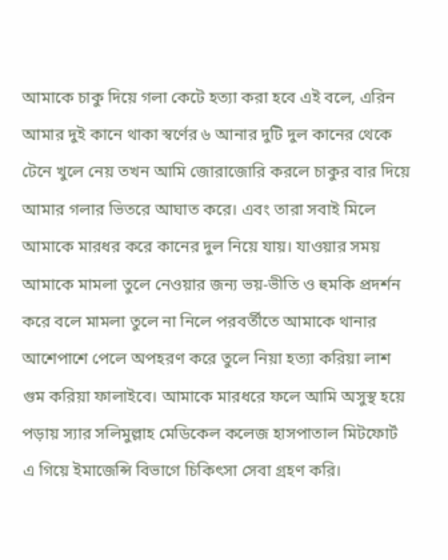আমাকে চাকু দিয়ে গলা কেটে হত্যা করা হবে এই বলে, এরিন আমার দুই কানে থাকা স্বর্ণের ৬ আনার দুটি দুল কানের থেকে টেনে খুলে নেয় তখন আমি জোরাজোরি করলে চাকুর বার দিয়ে আমার গলার ভিতরে আঘাত করে। এবং তারা সবাই মিলে আমাকে মারধর করে কানের দুল নিয়ে যায়। যাওয়ার সময় আমাকে মামলা তুলে নেওয়ার জন্য ভয়-ভীতি ও হুমকি প্রদর্শন করে বলে মামলা তুলে না নিলে পরবর্তীতে আমাকে থানার আশেপাশে পেলে অপহরণ করে তুলে নিয়া হত্যা করিয়া লাশ গুম করিয়া ফালাইবে। আমাকে মারধরে ফলে আমি অসুস্থ হয়ে পড়ায় স্যার সলিমুল্লাহ মেডিকেল কলেজ হাসপাতাল মিটফোর্ট এ গিয়ে ইমাজেন্সি বিভাগে চিকিৎসা সেবা গ্রহণ করি।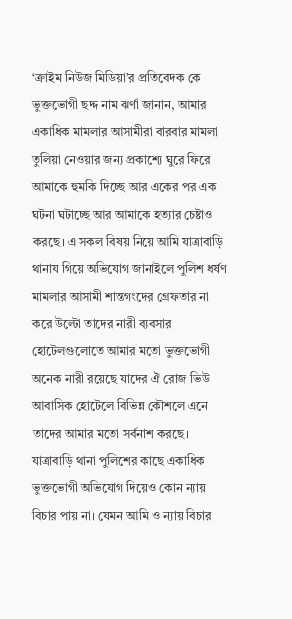‘ক্রাইম নিউজ মিডিয়া’র প্রতিবেদক কে ভুক্তভোগী ছদ্দ নাম ঝর্ণা জানান, আমার একাধিক মামলার আসামীরা বারবার মামলা তুলিয়া নেওয়ার জন্য প্রকাশ্যে ঘুরে ফিরে আমাকে হুমকি দিচ্ছে আর একের পর এক ঘটনা ঘটাচ্ছে আর আমাকে হত্যার চেষ্টাও করছে। এ সকল বিষয় নিয়ে আমি যাত্রাবাড়ি থানায গিয়ে অভিযোগ জানাইলে পুলিশ ধর্ষণ মামলার আসামী শান্তগংদের গ্রেফতার না করে উল্টো তাদের নারী ব্যবসার হোটেলগুলোতে আমার মতো ভুক্তভোগী অনেক নারী রয়েছে যাদের ঐ রোজ ভিউ আবাসিক হোটেলে বিভিন্ন কৌশলে এনে তাদের আমার মতো সর্বনাশ করছে। যাত্রাবাড়ি থানা পুলিশের কাছে একাধিক ভুক্তভোগী অভিযোগ দিয়েও কোন ন্যায় বিচার পায় না। যেমন আমি ও ন্যায় বিচার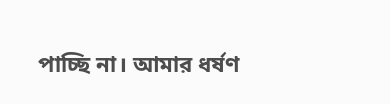পাচ্ছি না। আমার ধর্ষণ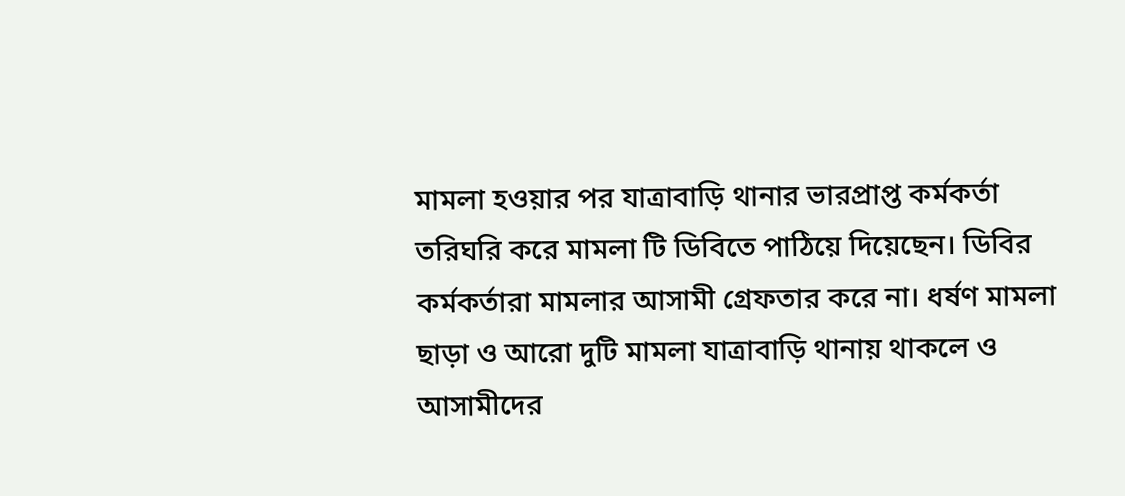মামলা হওয়ার পর যাত্রাবাড়ি থানার ভারপ্রাপ্ত কর্মকর্তা তরিঘরি করে মামলা টি ডিবিতে পাঠিয়ে দিয়েছেন। ডিবির কর্মকর্তারা মামলার আসামী গ্রেফতার করে না। ধর্ষণ মামলা ছাড়া ও আরো দুটি মামলা যাত্রাবাড়ি থানায় থাকলে ও আসামীদের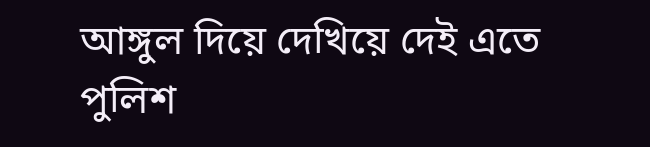আঙ্গুল দিয়ে দেখিয়ে দেই এতে পুলিশ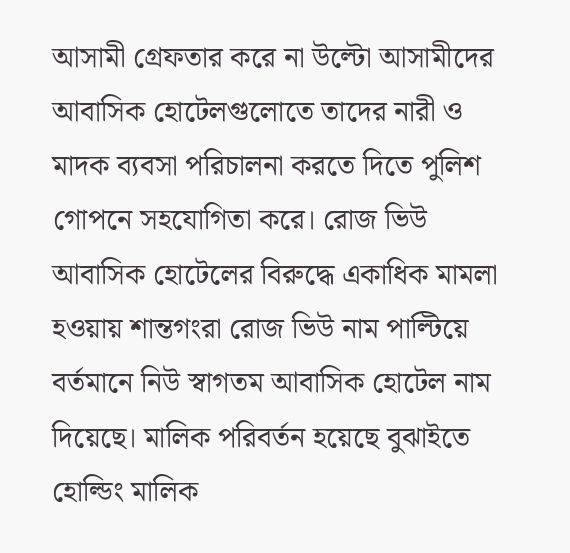আসামী গ্রেফতার করে না উল্টো আসামীদের আবাসিক হোটেলগুলোতে তাদের নারী ও মাদক ব্যবসা পরিচালনা করতে দিতে পুলিশ গোপনে সহযোগিতা করে। রোজ ভিউ আবাসিক হোটেলের বিরুদ্ধে একাধিক মামলা হওয়ায় শান্তগংরা রোজ ভিউ নাম পাল্টিয়ে বর্তমানে নিউ স্বাগতম আবাসিক হোটেল নাম দিয়েছে। মালিক পরিবর্তন হয়েছে বুঝাইতে হোল্ডিং মালিক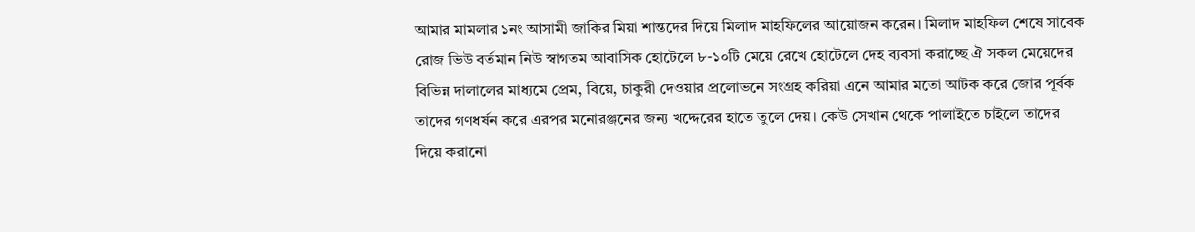আমার মামলার ১নং আসামী জাকির মিয়া শান্তদের দিয়ে মিলাদ মাহফিলের আয়োজন করেন। মিলাদ মাহফিল শেষে সাবেক রোজ ভিউ বর্তমান নিউ স্বাগতম আবাসিক হোটেলে ৮-১০টি মেয়ে রেখে হোটেলে দেহ ব্যবসা করাচ্ছে ঐ সকল মেয়েদের বিভিন্ন দালালের মাধ্যমে প্রেম, বিয়ে, চাকুরী দেওয়ার প্রলোভনে সংগ্রহ করিয়া এনে আমার মতো আটক করে জোর পূর্বক তাদের গণধর্ষন করে এরপর মনোরঞ্জনের জন্য খদ্দেরের হাতে তুলে দেয়। কেউ সেখান থেকে পালাইতে চাইলে তাদের দিয়ে করানো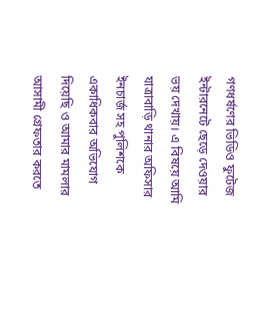গণধর্ষণের ভিডিও ফুটেজ ইন্টারনেটে ছেড়ে দেওয়ার ভয় দেখায়। এ বিষয়ে আমি যাত্রাবাড়ি থানার অফিসার ইনচার্জ সহ পুলিশকে একাধিকবার অভিযোগ দিয়েছি ও আমার মামলার আসামী গ্রেফতার করতে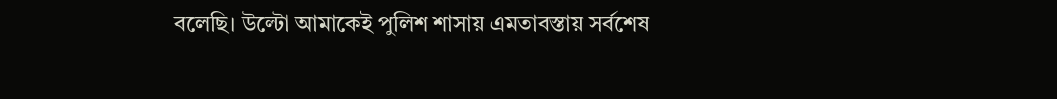বলেছি। উল্টো আমাকেই পুলিশ শাসায় এমতাবস্তায় সর্বশেষ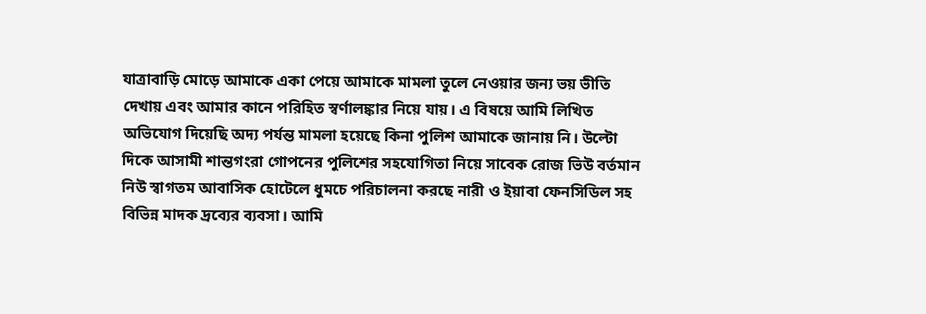যাত্রাবাড়ি মোড়ে আমাকে একা পেয়ে আমাকে মামলা তুলে নেওয়ার জন্য ভয় ভীতি দেখায় এবং আমার কানে পরিহিত স্বর্ণালঙ্কার নিয়ে যায়। এ বিষয়ে আমি লিখিত অভিযোগ দিয়েছি অদ্য পর্যন্ত মামলা হয়েছে কিনা পুলিশ আমাকে জানায় নি। উল্টো দিকে আসামী শান্তগংরা গোপনের পুলিশের সহযোগিতা নিয়ে সাবেক রোজ ভিউ বর্তমান নিউ স্বাগতম আবাসিক হোটেলে ধুমচে পরিচালনা করছে নারী ও ইয়াবা ফেনসিডিল সহ বিভিন্ন মাদক দ্রব্যের ব্যবসা। আমি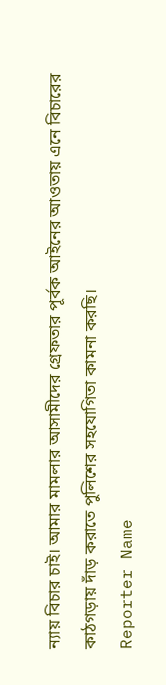ন্যায় বিচার চাই। আমার মামলার আসামীদের গ্রেফতার পূর্বক আইনের আওতায় এনে বিচারের কাঠগড়ায় দাঁড় করাতে পুলিশের সহযোগিতা কামনা করছি।
Reporter Name